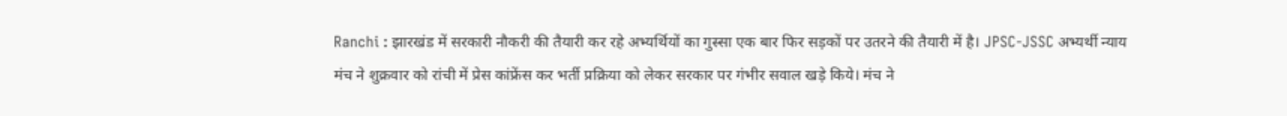Ranchi : झारखंड में सरकारी नौकरी की तैयारी कर रहे अभ्यर्थियों का गुस्सा एक बार फिर सड़कों पर उतरने की तैयारी में है। JPSC-JSSC अभ्यर्थी न्याय मंच ने शुक्रवार को रांची में प्रेस कांफ्रेंस कर भर्ती प्रक्रिया को लेकर सरकार पर गंभीर सवाल खड़े किये। मंच ने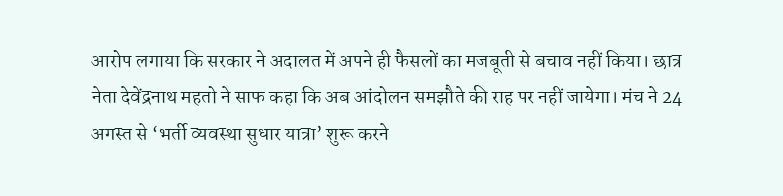आरोप लगाया कि सरकार ने अदालत में अपने ही फैसलों का मजबूती से बचाव नहीं किया। छात्र नेता देवेंद्रनाथ महतो ने साफ कहा कि अब आंदोलन समझौते की राह पर नहीं जायेगा। मंच ने 24 अगस्त से ‘भर्ती व्यवस्था सुधार यात्रा’ शुरू करने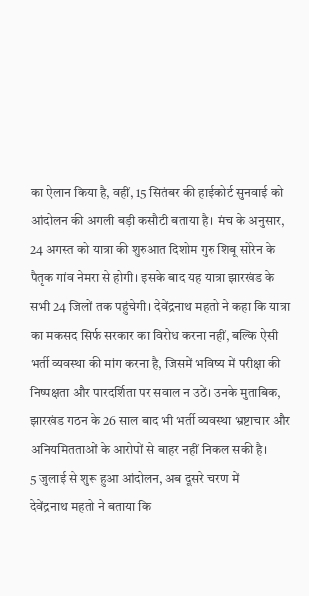का ऐलान किया है, वहीं, 15 सितंबर की हाईकोर्ट सुनवाई को आंदोलन की अगली बड़ी कसौटी बताया है। मंच के अनुसार, 24 अगस्त को यात्रा की शुरुआत दिशोम गुरु शिबू सोरेन के पैतृक गांव नेमरा से होगी। इसके बाद यह यात्रा झारखंड के सभी 24 जिलों तक पहुंचेगी। देवेंद्रनाथ महतो ने कहा कि यात्रा का मकसद सिर्फ सरकार का विरोध करना नहीं, बल्कि ऐसी भर्ती व्यवस्था की मांग करना है, जिसमें भविष्य में परीक्षा की निष्पक्षता और पारदर्शिता पर सवाल न उठें। उनके मुताबिक, झारखंड गठन के 26 साल बाद भी भर्ती व्यवस्था भ्रष्टाचार और अनियमितताओं के आरोपों से बाहर नहीं निकल सकी है।
5 जुलाई से शुरू हुआ आंदोलन, अब दूसरे चरण में
देवेंद्रनाथ महतो ने बताया कि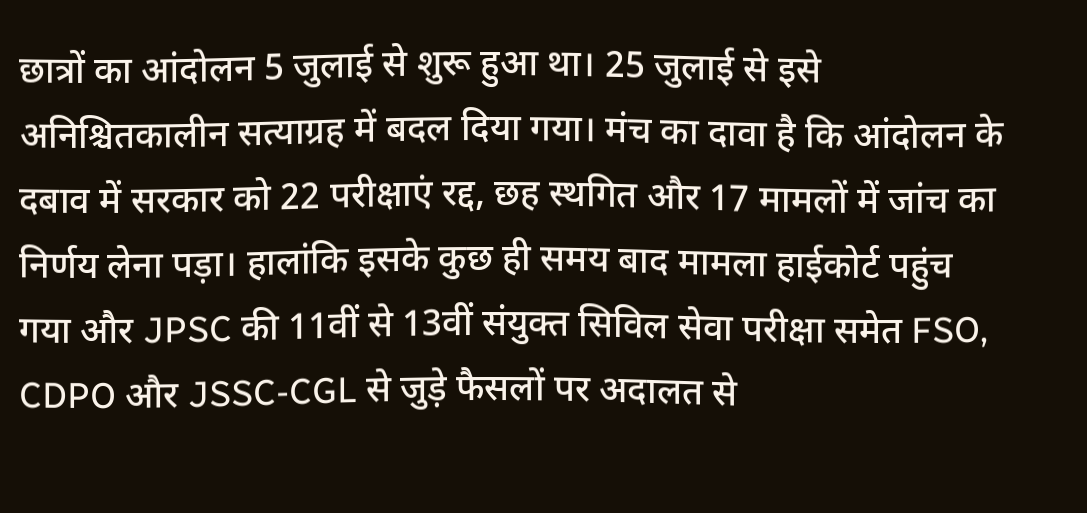छात्रों का आंदोलन 5 जुलाई से शुरू हुआ था। 25 जुलाई से इसे अनिश्चितकालीन सत्याग्रह में बदल दिया गया। मंच का दावा है कि आंदोलन के दबाव में सरकार को 22 परीक्षाएं रद्द, छह स्थगित और 17 मामलों में जांच का निर्णय लेना पड़ा। हालांकि इसके कुछ ही समय बाद मामला हाईकोर्ट पहुंच गया और JPSC की 11वीं से 13वीं संयुक्त सिविल सेवा परीक्षा समेत FSO, CDPO और JSSC-CGL से जुड़े फैसलों पर अदालत से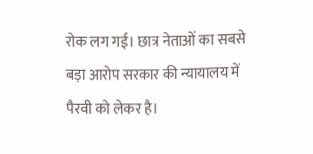रोक लग गई। छात्र नेताओं का सबसे बड़ा आरोप सरकार की न्यायालय में पैरवी को लेकर है।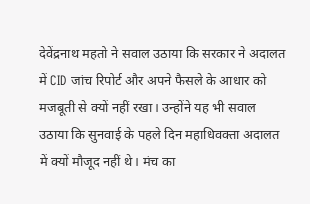देवेंद्रनाथ महतो ने सवाल उठाया कि सरकार ने अदालत में CID जांच रिपोर्ट और अपने फैसले के आधार को मजबूती से क्यों नहीं रखा। उन्होंने यह भी सवाल उठाया कि सुनवाई के पहले दिन महाधिवक्ता अदालत में क्यों मौजूद नहीं थे। मंच का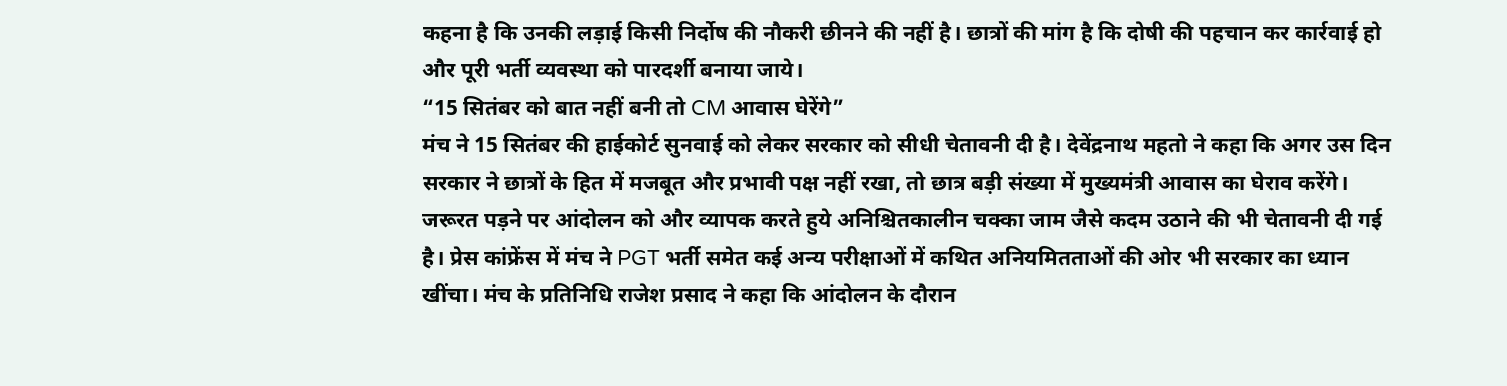कहना है कि उनकी लड़ाई किसी निर्दोष की नौकरी छीनने की नहीं है। छात्रों की मांग है कि दोषी की पहचान कर कार्रवाई हो और पूरी भर्ती व्यवस्था को पारदर्शी बनाया जाये।
“15 सितंबर को बात नहीं बनी तो CM आवास घेरेंगे”
मंच ने 15 सितंबर की हाईकोर्ट सुनवाई को लेकर सरकार को सीधी चेतावनी दी है। देवेंद्रनाथ महतो ने कहा कि अगर उस दिन सरकार ने छात्रों के हित में मजबूत और प्रभावी पक्ष नहीं रखा, तो छात्र बड़ी संख्या में मुख्यमंत्री आवास का घेराव करेंगे। जरूरत पड़ने पर आंदोलन को और व्यापक करते हुये अनिश्चितकालीन चक्का जाम जैसे कदम उठाने की भी चेतावनी दी गई है। प्रेस कांफ्रेंस में मंच ने PGT भर्ती समेत कई अन्य परीक्षाओं में कथित अनियमितताओं की ओर भी सरकार का ध्यान खींचा। मंच के प्रतिनिधि राजेश प्रसाद ने कहा कि आंदोलन के दौरान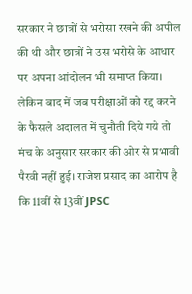सरकार ने छात्रों से भरोसा रखने की अपील की थी और छात्रों ने उस भरोसे के आधार पर अपना आंदोलन भी समाप्त किया। लेकिन बाद में जब परीक्षाओं को रद्द करने के फैसले अदालत में चुनौती दिये गये तो मंच के अनुसार सरकार की ओर से प्रभावी पैरवी नहीं हुई। राजेश प्रसाद का आरोप है कि 11वीं से 13वीं JPSC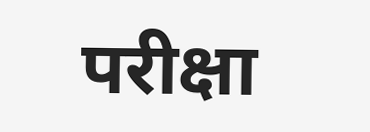परीक्षा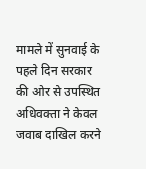मामले में सुनवाई के पहले दिन सरकार की ओर से उपस्थित अधिवक्ता ने केवल जवाब दाखिल करने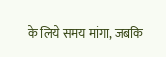के लिये समय मांगा, जबकि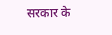सरकार के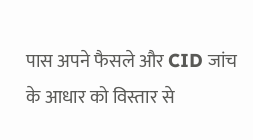पास अपने फैसले और CID जांच के आधार को विस्तार से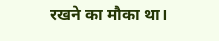रखने का मौका था।